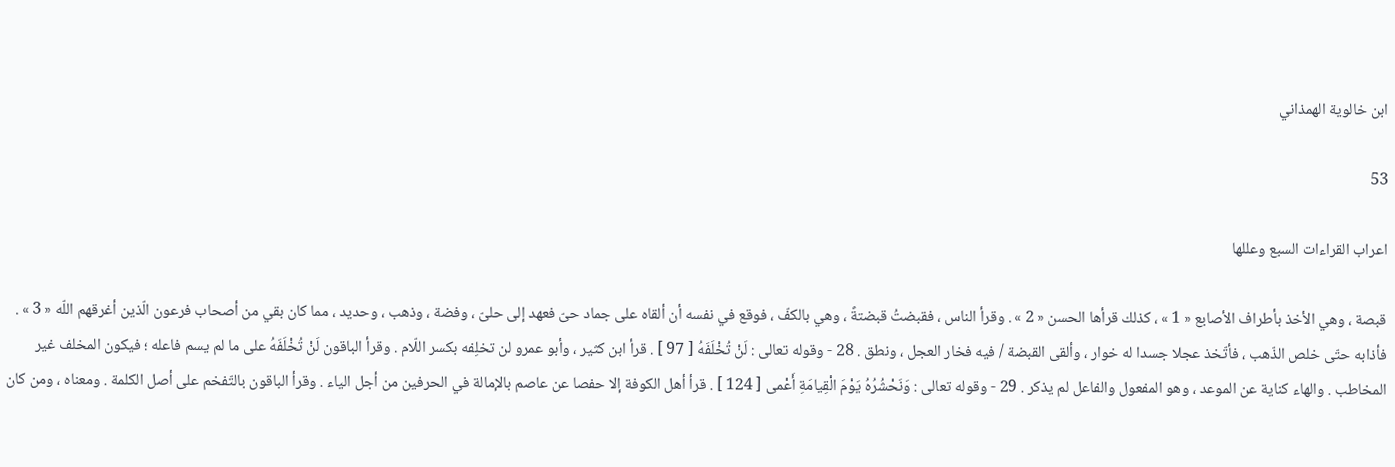ابن خالوية الهمذاني

53

اعراب القراءات السبع وعللها

قبصة ، وهي الأخذ بأطراف الأصابع « 1 » ، كذلك قرأها الحسن « 2 » . وقرأ الناس ، فقبضتُ قبضتةً ، وهي بالكفّ ، فوقع في نفسه أن ألقاه على جماد حىّ فعهد إلى حلىّ ، وفضة ، وذهب ، وحديد ، مما كان بقي من أصحاب فرعون الّذين أغرقهم اللّه « 3 » . فأذابه حتّى خلص الذّهب ، فأتّخذ عجلا جسدا له خوار ، وألقى القبضة / فيه فخار العجل ، ونطق . 28 - وقوله تعالى : لَنْ تُخْلَفَهُ [ 97 ] . قرأ ابن كثير ، وأبو عمرو لن تخلِفه بكسر اللّام . وقرأ الباقون لَنْ تُخْلَفَهُ على ما لم يسم فاعله ؛ فيكون المخلف غير المخاطب . والهاء كناية عن الموعد ، وهو المفعول والفاعل لم يذكر . 29 - وقوله تعالى : وَنَحْشُرُهُ يَوْمَ الْقِيامَةِ أَعْمى [ 124 ] . قرأ أهل الكوفة إلا حفصا عن عاصم بالإمالة في الحرفين من أجل الياء . وقرأ الباقون بالتّفخم على أصل الكلمة . ومعناه ، ومن كان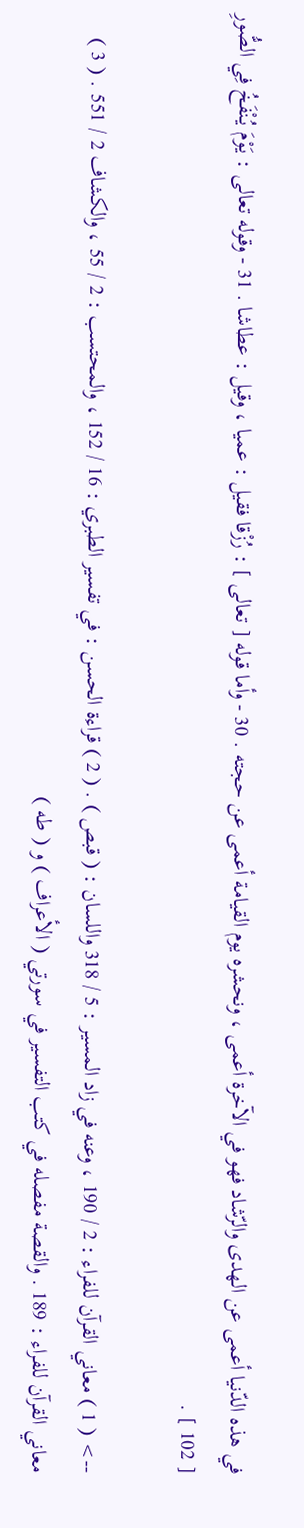في هذه الدّنيا أعمى عن الهدى والرّشاد فهو في الآخرة أعمى ، ونحشره يوم القيامة أعمى عن حجته . 30 - وأما قوله [ تعالى ] : رُزْقا فقيل : عميا ، وقيل : عطاشا . 31 - وقوله تعالى : يَوْمَ يُنْفَخُ فِي الصُّورِ [ 102 ] .

--> ( 1 ) معاني القرآن للفراء : 2 / 190 ، وعنه في زاد المسير : 5 / 318 واللسان : ( قبص ) . ( 2 ) قراءة الحسن : في تفسير الطبري : 16 / 152 ، والمحتسب : 2 / 55 ، والكشاف 2 / 551 . ( 3 ) معاني القرآن للفراء : 189 . والقصة مفصله في كتب التفسير في سورتي ( الأعراف ) و ( طه )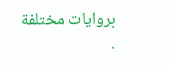بروايات مختلفة .